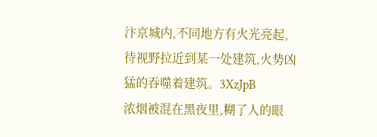汴京城内,不同地方有火光亮起,待视野拉近到某一处建筑,火势凶猛的吞噬着建筑。3XzJpB
浓烟被混在黑夜里,糊了人的眼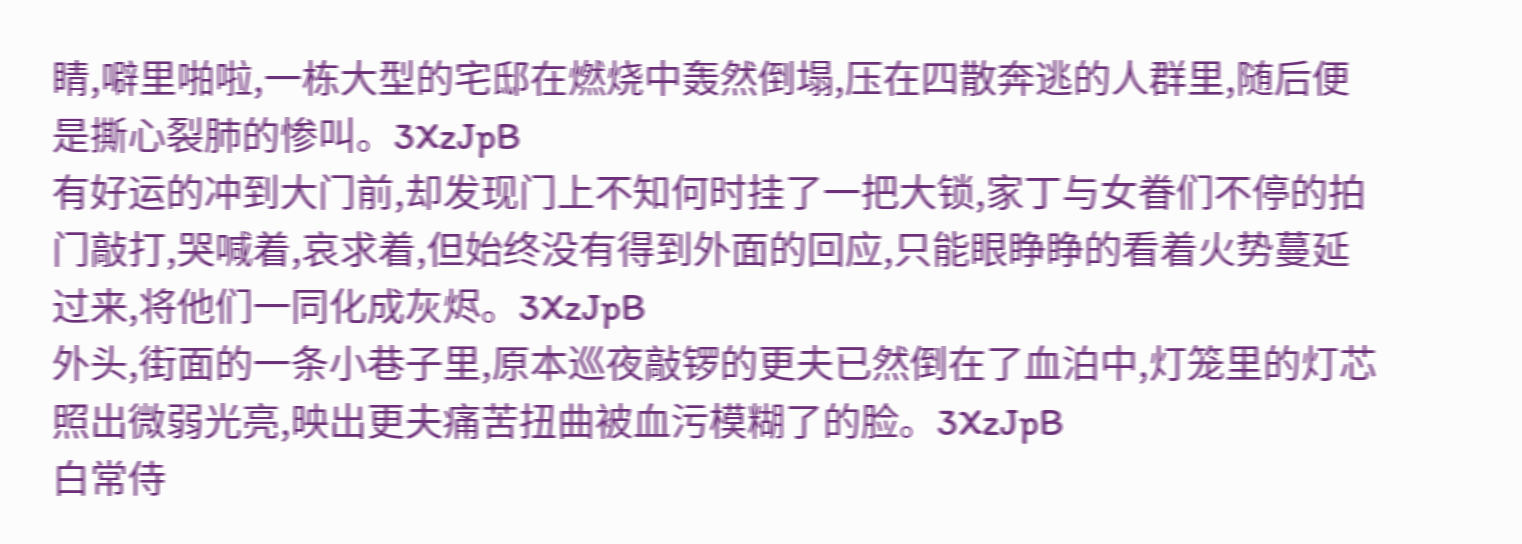睛,噼里啪啦,一栋大型的宅邸在燃烧中轰然倒塌,压在四散奔逃的人群里,随后便是撕心裂肺的惨叫。3XzJpB
有好运的冲到大门前,却发现门上不知何时挂了一把大锁,家丁与女眷们不停的拍门敲打,哭喊着,哀求着,但始终没有得到外面的回应,只能眼睁睁的看着火势蔓延过来,将他们一同化成灰烬。3XzJpB
外头,街面的一条小巷子里,原本巡夜敲锣的更夫已然倒在了血泊中,灯笼里的灯芯照出微弱光亮,映出更夫痛苦扭曲被血污模糊了的脸。3XzJpB
白常侍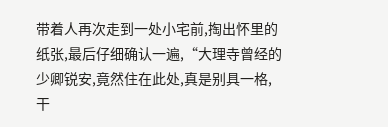带着人再次走到一处小宅前,掏出怀里的纸张,最后仔细确认一遍,“大理寺曾经的少卿锐安,竟然住在此处,真是别具一格,干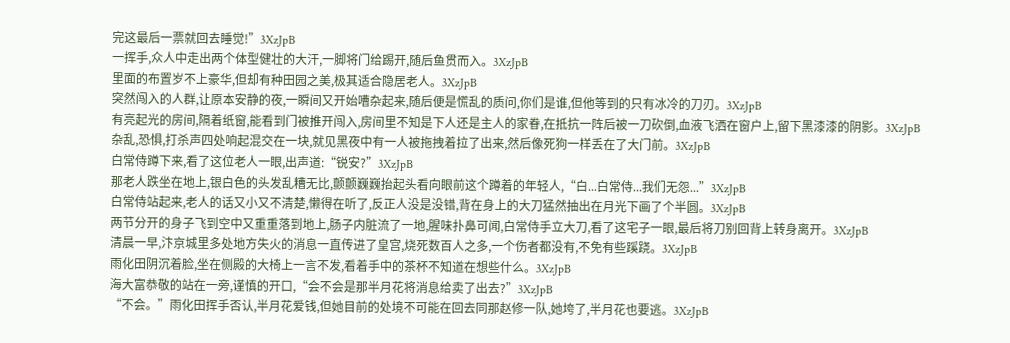完这最后一票就回去睡觉!”3XzJpB
一挥手,众人中走出两个体型健壮的大汗,一脚将门给踢开,随后鱼贯而入。3XzJpB
里面的布置岁不上豪华,但却有种田园之美,极其适合隐居老人。3XzJpB
突然闯入的人群,让原本安静的夜,一瞬间又开始嘈杂起来,随后便是慌乱的质问,你们是谁,但他等到的只有冰冷的刀刃。3XzJpB
有亮起光的房间,隔着纸窗,能看到门被推开闯入,房间里不知是下人还是主人的家眷,在抵抗一阵后被一刀砍倒,血液飞洒在窗户上,留下黑漆漆的阴影。3XzJpB
杂乱,恐惧,打杀声四处响起混交在一块,就见黑夜中有一人被拖拽着拉了出来,然后像死狗一样丢在了大门前。3XzJpB
白常侍蹲下来,看了这位老人一眼,出声道:“锐安?”3XzJpB
那老人跌坐在地上,银白色的头发乱糟无比,颤颤巍巍抬起头看向眼前这个蹲着的年轻人,“白...白常侍...我们无怨...”3XzJpB
白常侍站起来,老人的话又小又不清楚,懒得在听了,反正人没是没错,背在身上的大刀猛然抽出在月光下画了个半圆。3XzJpB
两节分开的身子飞到空中又重重落到地上,肠子内脏流了一地,腥味扑鼻可闻,白常侍手立大刀,看了这宅子一眼,最后将刀别回背上转身离开。3XzJpB
清晨一早,汴京城里多处地方失火的消息一直传进了皇宫,烧死数百人之多,一个伤者都没有,不免有些蹊跷。3XzJpB
雨化田阴沉着脸,坐在侧殿的大椅上一言不发,看着手中的茶杯不知道在想些什么。3XzJpB
海大富恭敬的站在一旁,谨慎的开口,“会不会是那半月花将消息给卖了出去?”3XzJpB
“不会。”雨化田挥手否认,半月花爱钱,但她目前的处境不可能在回去同那赵修一队,她垮了,半月花也要逃。3XzJpB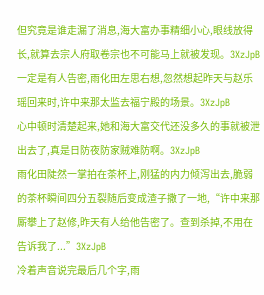但究竟是谁走漏了消息,海大富办事精细小心,眼线放得长,就算去宗人府取卷宗也不可能马上就被发现。3XzJpB
一定是有人告密,雨化田左思右想,忽然想起昨天与赵乐瑶回来时,许中来那太监去福宁殿的场景。3XzJpB
心中顿时清楚起来,她和海大富交代还没多久的事就被泄出去了,真是日防夜防家贼难防啊。3XzJpB
雨化田陡然一掌拍在茶杯上,刚猛的内力倾泻出去,脆弱的茶杯瞬间四分五裂随后变成渣子撒了一地,“许中来那厮攀上了赵修,昨天有人给他告密了。查到杀掉,不用在告诉我了...”3XzJpB
冷着声音说完最后几个字,雨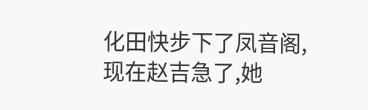化田快步下了凤音阁,现在赵吉急了,她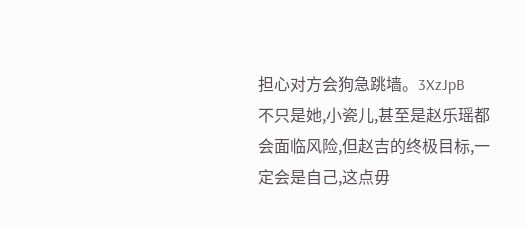担心对方会狗急跳墙。3XzJpB
不只是她,小瓷儿,甚至是赵乐瑶都会面临风险,但赵吉的终极目标,一定会是自己,这点毋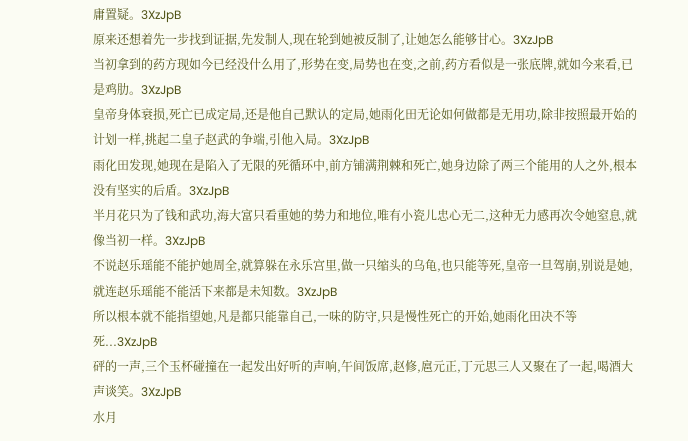庸置疑。3XzJpB
原来还想着先一步找到证据,先发制人,现在轮到她被反制了,让她怎么能够甘心。3XzJpB
当初拿到的药方现如今已经没什么用了,形势在变,局势也在变,之前,药方看似是一张底牌,就如今来看,已是鸡肋。3XzJpB
皇帝身体衰损,死亡已成定局,还是他自己默认的定局,她雨化田无论如何做都是无用功,除非按照最开始的计划一样,挑起二皇子赵武的争端,引他入局。3XzJpB
雨化田发现,她现在是陷入了无限的死循环中,前方铺满荆棘和死亡,她身边除了两三个能用的人之外,根本没有坚实的后盾。3XzJpB
半月花只为了钱和武功,海大富只看重她的势力和地位,唯有小瓷儿忠心无二,这种无力感再次令她窒息,就像当初一样。3XzJpB
不说赵乐瑶能不能护她周全,就算躲在永乐宫里,做一只缩头的乌龟,也只能等死,皇帝一旦驾崩,别说是她,就连赵乐瑶能不能活下来都是未知数。3XzJpB
所以根本就不能指望她,凡是都只能靠自己,一味的防守,只是慢性死亡的开始,她雨化田决不等死...3XzJpB
砰的一声,三个玉杯碰撞在一起发出好听的声响,午间饭席,赵修,扈元正,丁元思三人又聚在了一起,喝酒大声谈笑。3XzJpB
水月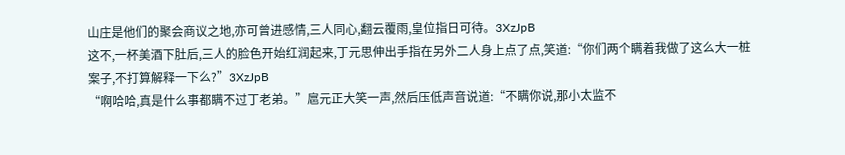山庄是他们的聚会商议之地,亦可曾进感情,三人同心,翻云覆雨,皇位指日可待。3XzJpB
这不,一杯美酒下肚后,三人的脸色开始红润起来,丁元思伸出手指在另外二人身上点了点,笑道:“你们两个瞒着我做了这么大一桩案子,不打算解释一下么?”3XzJpB
“啊哈哈,真是什么事都瞒不过丁老弟。”扈元正大笑一声,然后压低声音说道:“不瞒你说,那小太监不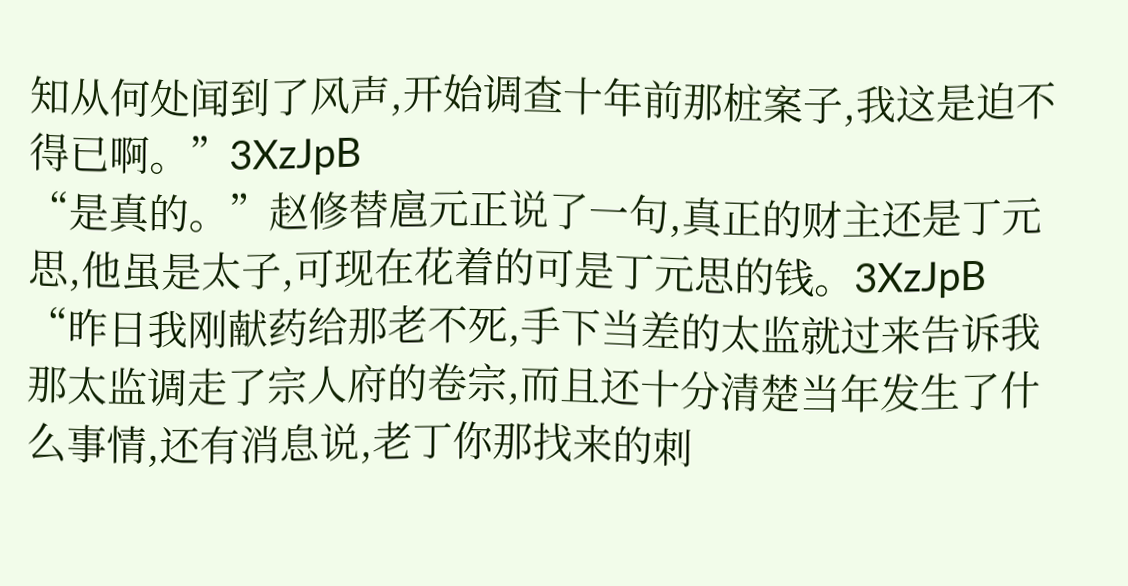知从何处闻到了风声,开始调查十年前那桩案子,我这是迫不得已啊。”3XzJpB
“是真的。”赵修替扈元正说了一句,真正的财主还是丁元思,他虽是太子,可现在花着的可是丁元思的钱。3XzJpB
“昨日我刚献药给那老不死,手下当差的太监就过来告诉我那太监调走了宗人府的卷宗,而且还十分清楚当年发生了什么事情,还有消息说,老丁你那找来的刺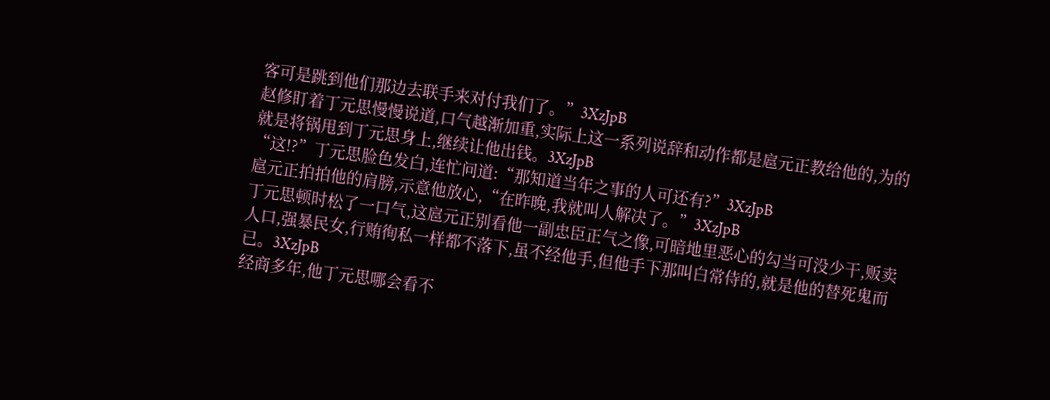客可是跳到他们那边去联手来对付我们了。”3XzJpB
赵修盯着丁元思慢慢说道,口气越渐加重,实际上这一系列说辞和动作都是扈元正教给他的,为的就是将锅甩到丁元思身上,继续让他出钱。3XzJpB
“这!?”丁元思脸色发白,连忙问道:“那知道当年之事的人可还有?”3XzJpB
扈元正拍拍他的肩膀,示意他放心,“在昨晚,我就叫人解决了。”3XzJpB
丁元思顿时松了一口气,这扈元正别看他一副忠臣正气之像,可暗地里恶心的勾当可没少干,贩卖人口,强暴民女,行贿徇私一样都不落下,虽不经他手,但他手下那叫白常侍的,就是他的替死鬼而已。3XzJpB
经商多年,他丁元思哪会看不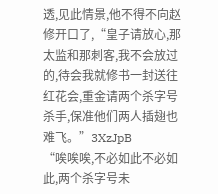透,见此情景,他不得不向赵修开口了,“皇子请放心,那太监和那刺客,我不会放过的,待会我就修书一封送往红花会,重金请两个杀字号杀手,保准他们两人插翅也难飞。”3XzJpB
“唉唉唉,不必如此不必如此,两个杀字号未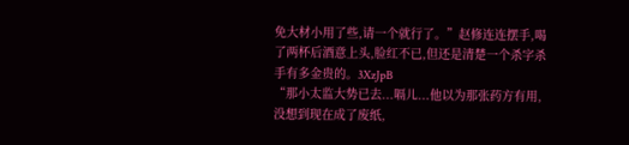免大材小用了些,请一个就行了。”赵修连连摆手,喝了两杯后酒意上头,脸红不已,但还是清楚一个杀字杀手有多金贵的。3XzJpB
“那小太监大势已去...嗝儿...他以为那张药方有用,没想到现在成了废纸,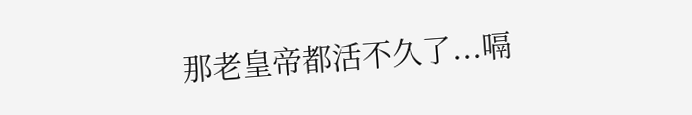那老皇帝都活不久了...嗝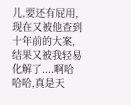儿,要还有屁用,现在又被他查到十年前的大案,结果又被我轻易化解了....啊哈哈哈,真是天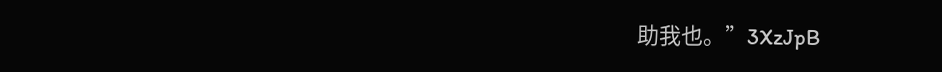助我也。”3XzJpB